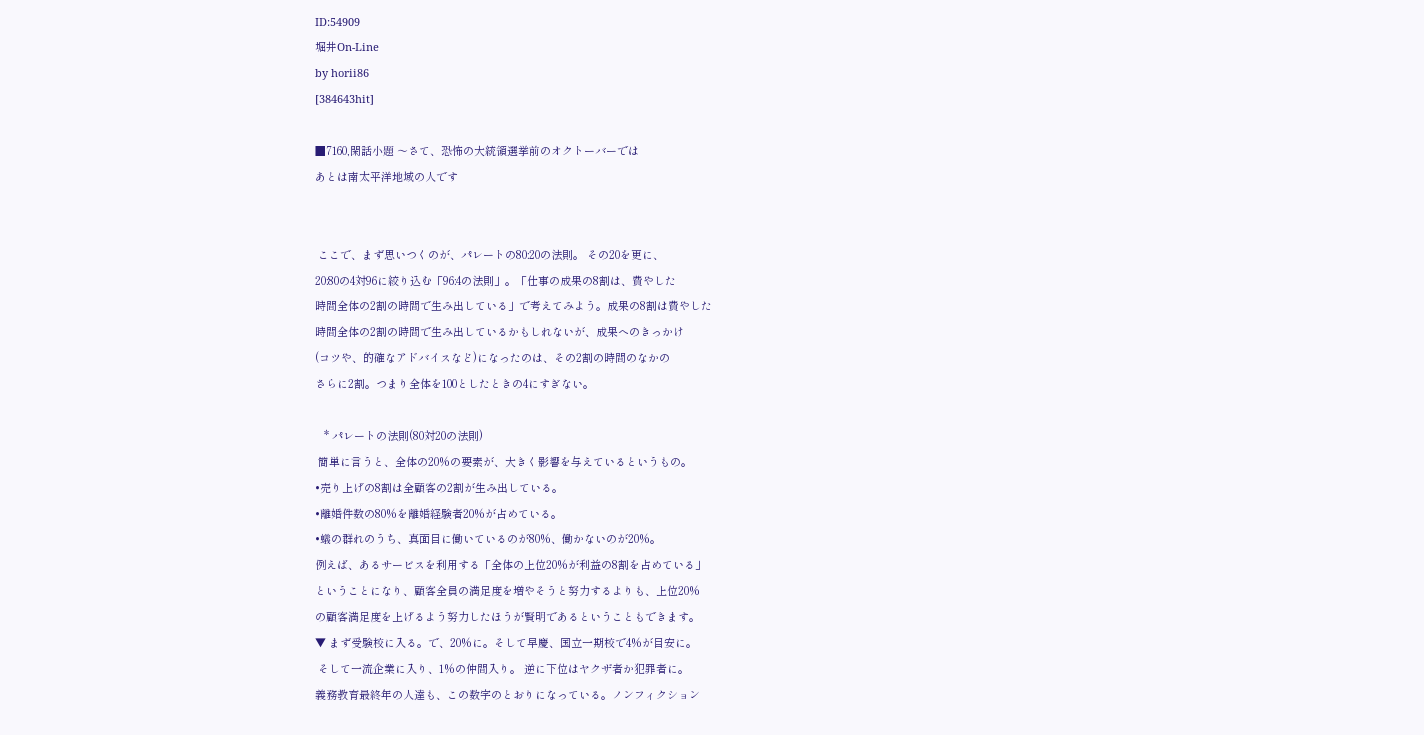ID:54909
堀井On-Line
by horii86
[384643hit]

■7160,閑話小題 〜さて、恐怖の大統領選挙前のオクトーバーでは
あとは南太平洋地域の人です


 ここで、まず思いつくのが、パレートの80:20の法則。 その20を更に、
20:80の4対96に絞り込む「96:4の法則」。「仕事の成果の8割は、費やした
時間全体の2割の時間で生み出している」で考えてみよう。成果の8割は費やした
時間全体の2割の時間で生み出しているかもしれないが、成果へのきっかけ
(コツや、的確なアドバイスなど)になったのは、その2割の時間のなかの
さらに2割。つまり全体を100としたときの4にすぎない。

   * パレートの法則(80対20の法則)
 簡単に言うと、全体の20%の要素が、大きく影響を与えているというもの。
•売り上げの8割は全顧客の2割が生み出している。
•離婚件数の80%を離婚経験者20%が占めている。
•蟻の群れのうち、真面目に働いているのが80%、働かないのが20%。
例えば、あるサービスを利用する「全体の上位20%が利益の8割を占めている」
ということになり、顧客全員の満足度を増やそうと努力するよりも、上位20%
の顧客満足度を上げるよう努力したほうが賢明であるということもできます。
▼ まず受験校に入る。で、20%に。そして早慶、国立一期校で4%が目安に。
 そして一流企業に入り、1%の仲間入り。 逆に下位はヤクザ者か犯罪者に。
義務教育最終年の人達も、この数字のとおりになっている。ノンフィクション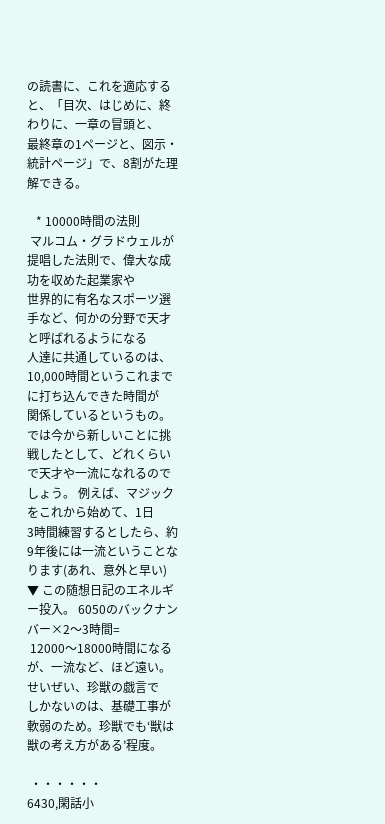の読書に、これを適応すると、「目次、はじめに、終わりに、一章の冒頭と、
最終章の1ページと、図示・統計ページ」で、8割がた理解できる。

   * 10000時間の法則
 マルコム・グラドウェルが提唱した法則で、偉大な成功を収めた起業家や
世界的に有名なスポーツ選手など、何かの分野で天才と呼ばれるようになる
人達に共通しているのは、10,000時間というこれまでに打ち込んできた時間が
関係しているというもの。では今から新しいことに挑戦したとして、どれくらい
で天才や一流になれるのでしょう。 例えば、マジックをこれから始めて、1日
3時間練習するとしたら、約9年後には一流ということなります(あれ、意外と早い)
▼ この随想日記のエネルギー投入。 6050のバックナンバー×2〜3時間=
 12000〜18000時間になるが、一流など、ほど遠い。せいぜい、珍獣の戯言で
しかないのは、基礎工事が軟弱のため。珍獣でも‘獣は獣の考え方がある’程度。

 ・・・・・・
6430,閑話小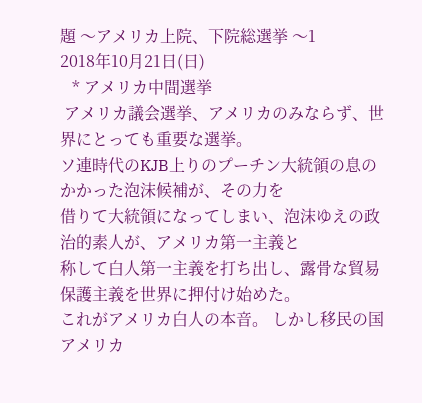題 〜アメリカ上院、下院総選挙 〜1
2018年10月21日(日)
   * アメリカ中間選挙
 アメリカ議会選挙、アメリカのみならず、世界にとっても重要な選挙。
ソ連時代のKJB上りのプーチン大統領の息のかかった泡沫候補が、その力を
借りて大統領になってしまい、泡沫ゆえの政治的素人が、アメリカ第一主義と
称して白人第一主義を打ち出し、露骨な貿易保護主義を世界に押付け始めた。
これがアメリカ白人の本音。 しかし移民の国アメリカ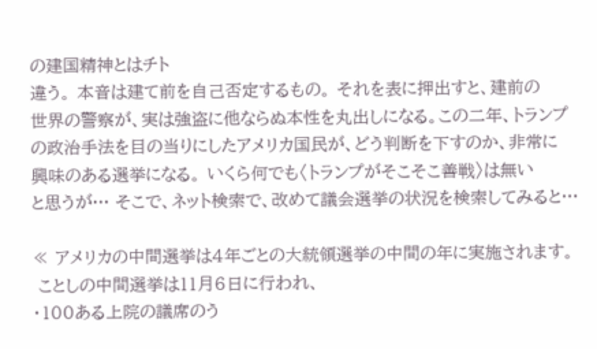の建国精神とはチト
違う。 本音は建て前を自己否定するもの。 それを表に押出すと、建前の
世界の警察が、実は強盗に他ならぬ本性を丸出しになる。この二年、トランプ
の政治手法を目の当りにしたアメリカ国民が、どう判断を下すのか、非常に
興味のある選挙になる。 いくら何でも〈トランプがそこそこ善戦〉は無い
と思うが… そこで、ネット検索で、改めて議会選挙の状況を検索してみると…

≪ アメリカの中間選挙は4年ごとの大統領選挙の中間の年に実施されます。
 ことしの中間選挙は11月6日に行われ、
・100ある上院の議席のう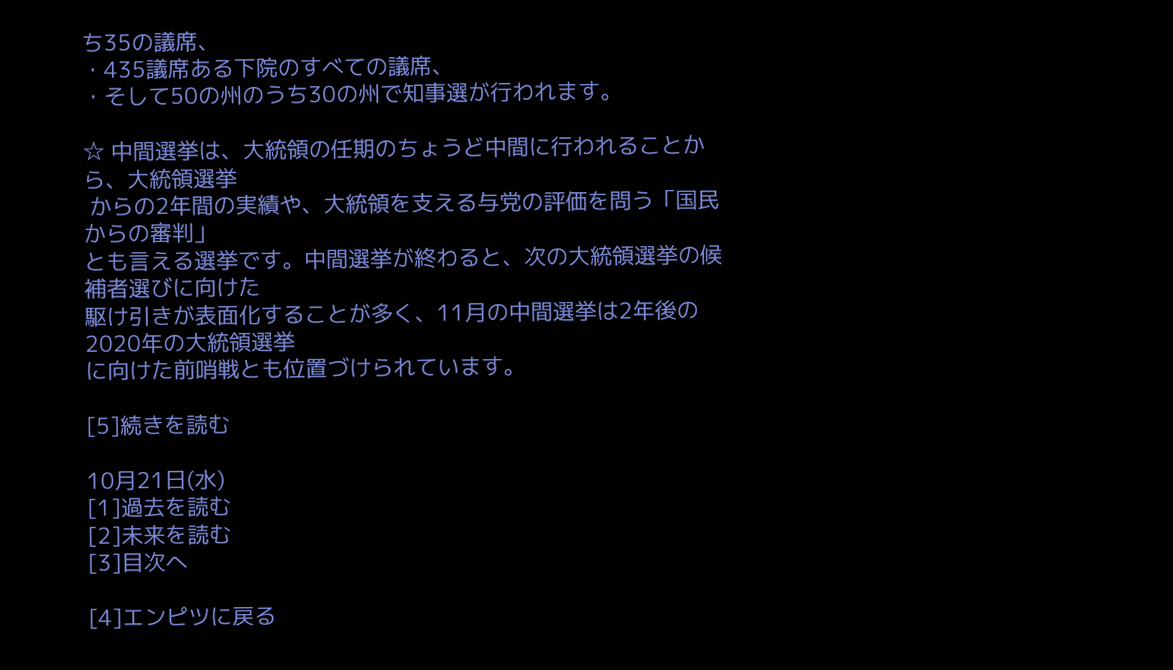ち35の議席、
・435議席ある下院のすべての議席、
・そして50の州のうち30の州で知事選が行われます。

☆ 中間選挙は、大統領の任期のちょうど中間に行われることから、大統領選挙
 からの2年間の実績や、大統領を支える与党の評価を問う「国民からの審判」
とも言える選挙です。中間選挙が終わると、次の大統領選挙の候補者選びに向けた
駆け引きが表面化することが多く、11月の中間選挙は2年後の2020年の大統領選挙
に向けた前哨戦とも位置づけられています。

[5]続きを読む

10月21日(水)
[1]過去を読む
[2]未来を読む
[3]目次へ

[4]エンピツに戻る